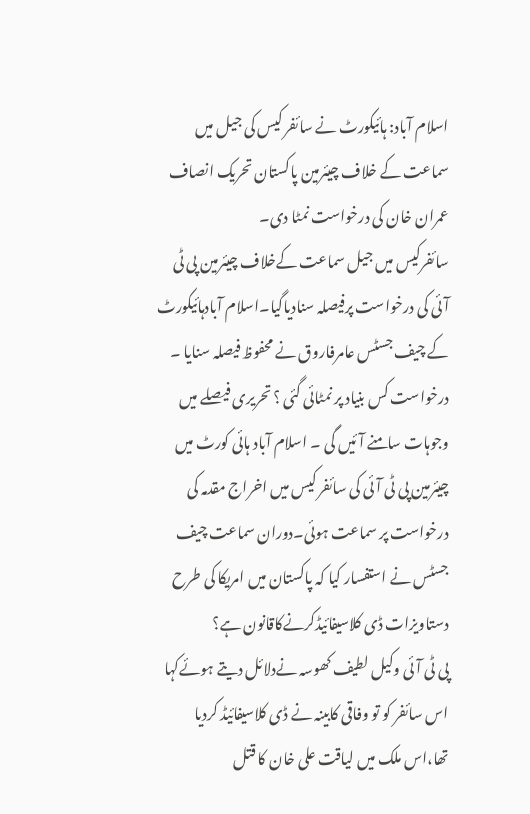اسلام آباد: ہائیکورٹ نے سائفر کیس کی جیل میں سماعت کے خلاف چیئرمین پاکستان تحریک انصاف عمران خان کی درخواست نمٹا دی۔
سائفرکیس میں جیل سماعت کےخلاف چیئرمین پی ٹی آئی کی درخواست پرفیصلہ سنادیاگیا۔اسلام آبادہائیکورٹ کے چیف جسٹس عامرفاروق نے محفوظ فیصلہ سنایا ۔ درخواست کس بنیاد پر نمٹائی گئی ؟ تحریری فیصلے میں وجوہات سامنے آئیں گی ۔ اسلام آباد ہائی کورٹ میں چیئرمین پی ٹی آئی کی سائفر کیس میں اخراج مقدمہ کی درخواست پر سماعت ہوئی۔دوران سماعت چیف جسٹس نے استفسار کیا کہ پاکستان میں امریکا کی طرح دستاویزات ڈی کلاسیفائیڈکرنےکاقانون ہے؟
پی ٹی آئی وکیل لطیف کھوسہ نےدلائل دیتے ہوئےکہا اس سائفر کو تو وفاقی کابینہ نے ڈی کلاسیفائیڈ کردیا تھا،اس ملک میں لیاقت علی خان کا قتل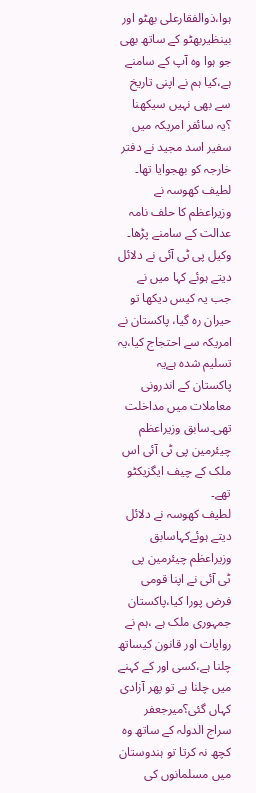ہوا،ذوالفقارعلی بھٹو اور بینظیربھٹو کے ساتھ بھی جو ہوا وہ آپ کے سامنے ہے،کیا ہم نے اپنی تاریخ سے بھی نہیں سیکھنا ؟یہ سائفر امریکہ میں سفیر اسد مجید نے دفتر خارجہ کو بھجوایا تھا۔
لطیف کھوسہ نے وزیراعظم کا حلف نامہ عدالت کے سامنے پڑھا۔ وکیل پی ٹی آئی نے دلائل دیتے ہوئے کہا میں نے جب یہ کیس دیکھا تو حیران رہ گیا، پاکستان نے امریکہ سے احتجاج کیا،یہ تسلیم شدہ ہےیہ پاکستان کے اندرونی معاملات میں مداخلت تھی۔سابق وزیراعظم چیئرمین پی ٹی آئی اس ملک کے چیف ایگزیکٹو تھے۔
لطیف کھوسہ نے دلائل دیتے ہوئےکہاسابق وزیراعظم چیئرمین پی ٹی آئی نے اپنا قومی فرض پورا کیا،پاکستان جمہوری ملک ہے ،ہم نے روایات اور قانون کیساتھ چلنا ہے،کسی اور کے کہنے میں چلنا ہے تو پھر آزادی کہاں گئی؟میرجعفر سراج الدولہ کے ساتھ وہ کچھ نہ کرتا تو ہندوستان میں مسلمانوں کی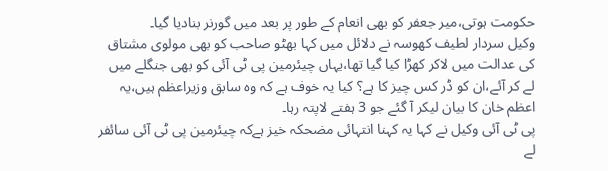حکومت ہوتی،میر جعفر کو بھی انعام کے طور پر بعد میں گورنر بنادیا گیا۔
وکیل سردار لطیف کھوسہ نے دلائل میں کہا بھٹو صاحب کو بھی مولوی مشتاق کی عدالت میں لاکر کھڑا کیا گیا تھا،یہاں چیئرمین پی ٹی آئی کو بھی جنگلے میں لے کر آئے،ان کو ڈر کس چیز کا ہے؟ کیا یہ خوف ہے کہ وہ سابق وزیراعظم ہیں،یہ اعظم خان کا بیان لیکر آ گئے جو 3 ہفتے لاپتہ رہا۔
پی ٹی آئی وکیل نے کہا یہ کہنا انتہائی مضحکہ خیز ہےکہ چیئرمین پی ٹی آئی سائفر لے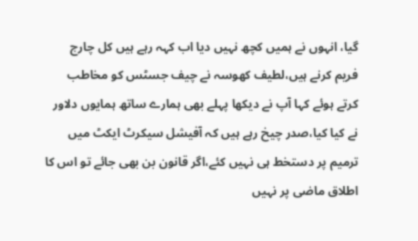گیا، انہوں نے ہمیں کچھ نہیں دیا اب کہہ رہے ہیں کل چارج فریم کرنے ہیں،لطیف کھوسہ نے چیف جسٹس کو مخاطب کرتے ہوئے کہا آپ نے دیکھا پہلے بھی ہمارے ساتھ ہمایوں دلاور نے کیا کیا،صدر چیخ رہے ہیں کہ آفیشل سیکرٹ ایکٹ میں ترمیم پر دستخط ہی نہیں کئے،اگر قانون بن بھی جائے تو اس کا اطلاق ماضی پر نہیں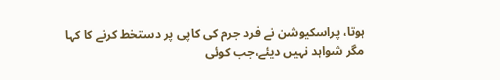ہوتا، پراسکیوشن نے فرد جرم کی کاپی پر دستخط کرنے کا کہا مگر شواہد نہیں دیئے،جب کوئی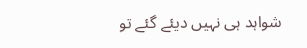شواہد ہی نہیں دیئے گئے تو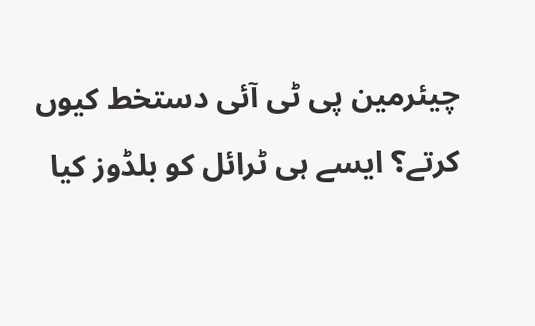چیئرمین پی ٹی آئی دستخط کیوں کرتے؟ ایسے ہی ٹرائل کو بلڈوز کیا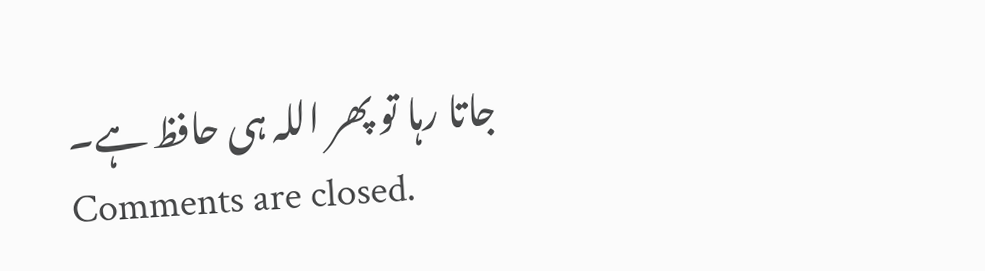جاتا رہا تو پھر اللہ ہی حافظ ہے۔
Comments are closed.